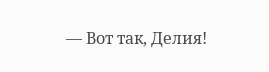— Вот так, Делия!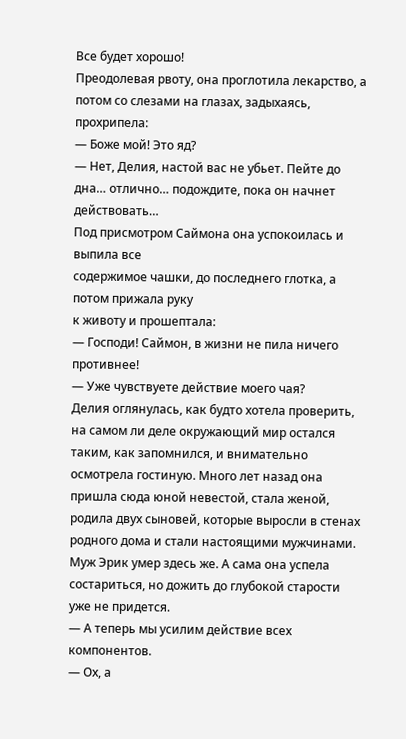Все будет хорошо!
Преодолевая рвоту, она проглотила лекарство, а потом со слезами на глазах, задыхаясь, прохрипела:
— Боже мой! Это яд?
— Нет, Делия, настой вас не убьет. Пейте до дна… отлично… подождите, пока он начнет действовать…
Под присмотром Саймона она успокоилась и выпила все
содержимое чашки, до последнего глотка, а потом прижала руку
к животу и прошептала:
— Господи! Саймон, в жизни не пила ничего противнее!
— Уже чувствуете действие моего чая?
Делия оглянулась, как будто хотела проверить, на самом ли деле окружающий мир остался таким, как запомнился, и внимательно осмотрела гостиную. Много лет назад она пришла сюда юной невестой, стала женой, родила двух сыновей, которые выросли в стенах родного дома и стали настоящими мужчинами. Муж Эрик умер здесь же. А сама она успела состариться, но дожить до глубокой старости уже не придется.
— А теперь мы усилим действие всех компонентов.
— Ох, а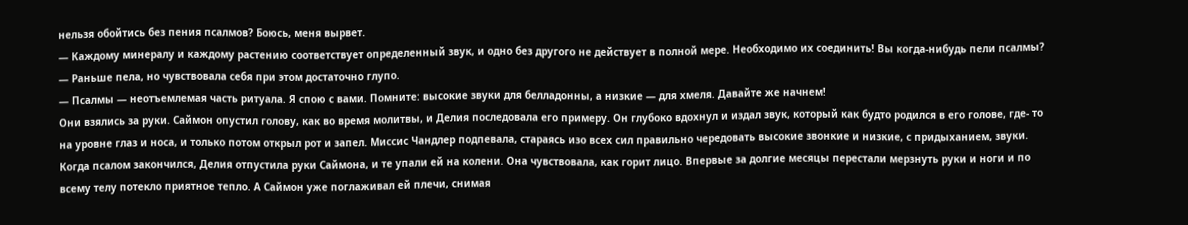нельзя обойтись без пения псалмов? Боюсь, меня вырвет.
— Каждому минералу и каждому растению соответствует определенный звук, и одно без другого не действует в полной мере. Необходимо их соединить! Вы когда-нибудь пели псалмы?
— Раньше пела, но чувствовала себя при этом достаточно глупо.
— Псалмы — неотъемлемая часть ритуала. Я спою с вами. Помните: высокие звуки для белладонны, а низкие — для хмеля. Давайте же начнем!
Они взялись за руки. Саймон опустил голову, как во время молитвы, и Делия последовала его примеру. Он глубоко вдохнул и издал звук, который как будто родился в его голове, где- то на уровне глаз и носа, и только потом открыл рот и запел. Миссис Чандлер подпевала, стараясь изо всех сил правильно чередовать высокие звонкие и низкие, с придыханием, звуки.
Когда псалом закончился, Делия отпустила руки Саймона, и те упали ей на колени. Она чувствовала, как горит лицо. Впервые за долгие месяцы перестали мерзнуть руки и ноги и по всему телу потекло приятное тепло. А Саймон уже поглаживал ей плечи, снимая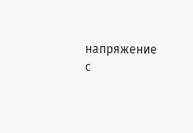напряжение с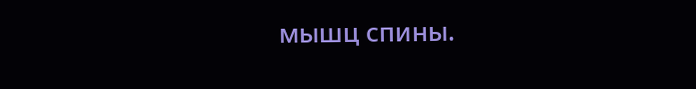мышц спины.